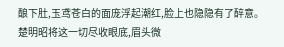酿下肚,玉鸢苍白的面庞浮起潮红,脸上也隐隐有了醉意。
楚明昭将这一切尽收眼底,眉头微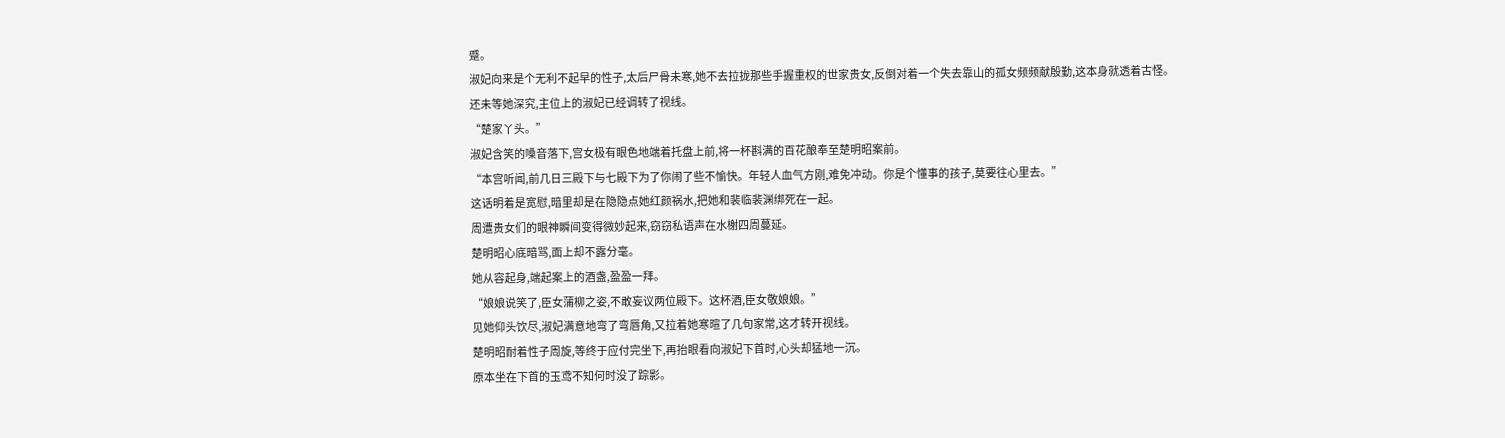蹙。
淑妃向来是个无利不起早的性子,太后尸骨未寒,她不去拉拢那些手握重权的世家贵女,反倒对着一个失去靠山的孤女频频献殷勤,这本身就透着古怪。
还未等她深究,主位上的淑妃已经调转了视线。
“楚家丫头。”
淑妃含笑的嗓音落下,宫女极有眼色地端着托盘上前,将一杯斟满的百花酿奉至楚明昭案前。
“本宫听闻,前几日三殿下与七殿下为了你闹了些不愉快。年轻人血气方刚,难免冲动。你是个懂事的孩子,莫要往心里去。”
这话明着是宽慰,暗里却是在隐隐点她红颜祸水,把她和裴临裴渊绑死在一起。
周遭贵女们的眼神瞬间变得微妙起来,窃窃私语声在水榭四周蔓延。
楚明昭心底暗骂,面上却不露分毫。
她从容起身,端起案上的酒盏,盈盈一拜。
“娘娘说笑了,臣女蒲柳之姿,不敢妄议两位殿下。这杯酒,臣女敬娘娘。”
见她仰头饮尽,淑妃满意地弯了弯唇角,又拉着她寒暄了几句家常,这才转开视线。
楚明昭耐着性子周旋,等终于应付完坐下,再抬眼看向淑妃下首时,心头却猛地一沉。
原本坐在下首的玉鸢不知何时没了踪影。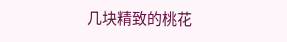几块精致的桃花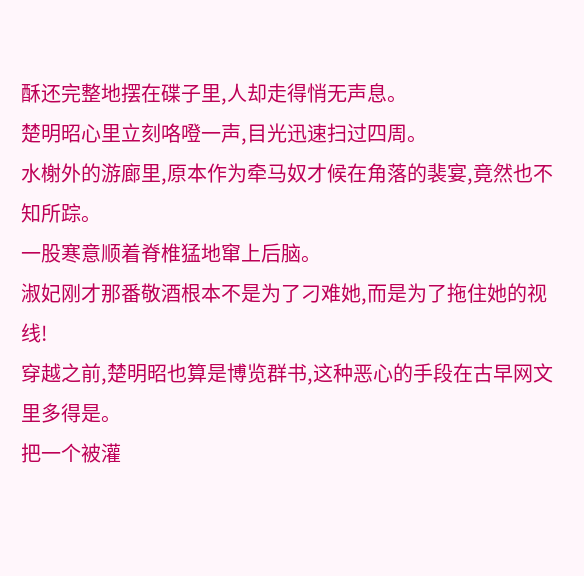酥还完整地摆在碟子里,人却走得悄无声息。
楚明昭心里立刻咯噔一声,目光迅速扫过四周。
水榭外的游廊里,原本作为牵马奴才候在角落的裴宴,竟然也不知所踪。
一股寒意顺着脊椎猛地窜上后脑。
淑妃刚才那番敬酒根本不是为了刁难她,而是为了拖住她的视线!
穿越之前,楚明昭也算是博览群书,这种恶心的手段在古早网文里多得是。
把一个被灌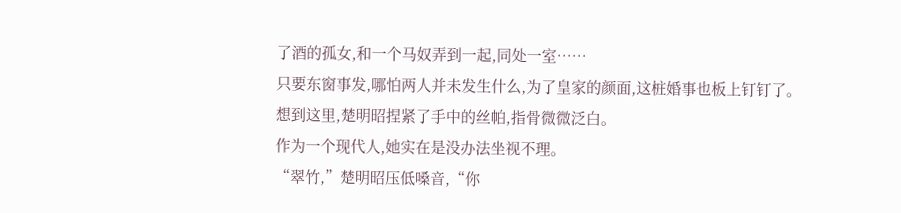了酒的孤女,和一个马奴弄到一起,同处一室……
只要东窗事发,哪怕两人并未发生什么,为了皇家的颜面,这桩婚事也板上钉钉了。
想到这里,楚明昭捏紧了手中的丝帕,指骨微微泛白。
作为一个现代人,她实在是没办法坐视不理。
“翠竹,”楚明昭压低嗓音,“你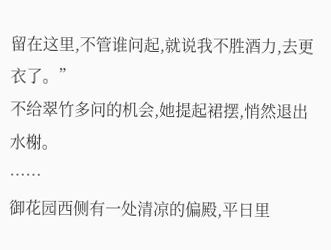留在这里,不管谁问起,就说我不胜酒力,去更衣了。”
不给翠竹多问的机会,她提起裙摆,悄然退出水榭。
……
御花园西侧有一处清凉的偏殿,平日里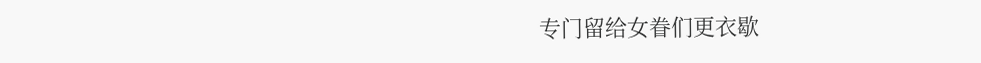专门留给女眷们更衣歇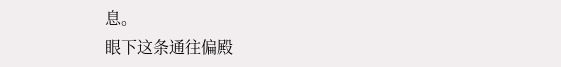息。
眼下这条通往偏殿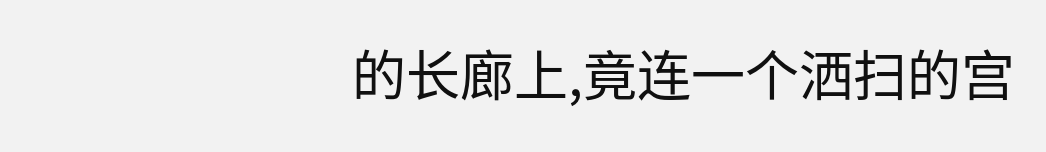的长廊上,竟连一个洒扫的宫